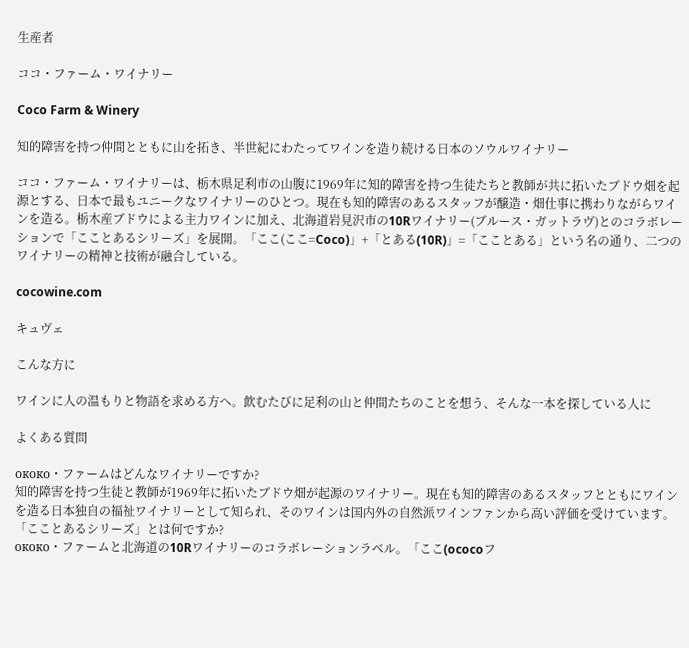生産者

ココ・ファーム・ワイナリー

Coco Farm & Winery

知的障害を持つ仲間とともに山を拓き、半世紀にわたってワインを造り続ける日本のソウルワイナリー

ココ・ファーム・ワイナリーは、栃木県足利市の山腹に1969年に知的障害を持つ生徒たちと教師が共に拓いたブドウ畑を起源とする、日本で最もユニークなワイナリーのひとつ。現在も知的障害のあるスタッフが醸造・畑仕事に携わりながらワインを造る。栃木産ブドウによる主力ワインに加え、北海道岩見沢市の10Rワイナリー(ブルース・ガットラヴ)とのコラボレーションで「こことあるシリーズ」を展開。「ここ(ここ=Coco)」+「とある(10R)」=「こことある」という名の通り、二つのワイナリーの精神と技術が融合している。

cocowine.com

キュヴェ

こんな方に

ワインに人の温もりと物語を求める方へ。飲むたびに足利の山と仲間たちのことを想う、そんな一本を探している人に

よくある質問

ококо・ファームはどんなワイナリーですか?
知的障害を持つ生徒と教師が1969年に拓いたブドウ畑が起源のワイナリー。現在も知的障害のあるスタッフとともにワインを造る日本独自の福祉ワイナリーとして知られ、そのワインは国内外の自然派ワインファンから高い評価を受けています。
「こことあるシリーズ」とは何ですか?
ококо・ファームと北海道の10Rワイナリーのコラボレーションラベル。「ここ(ococoフ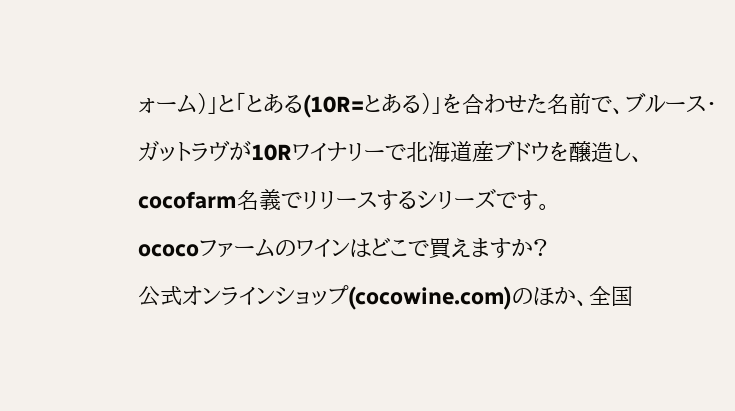ォーム)」と「とある(10R=とある)」を合わせた名前で、ブルース・ガットラヴが10Rワイナリーで北海道産ブドウを醸造し、cocofarm名義でリリースするシリーズです。
ococoファームのワインはどこで買えますか?
公式オンラインショップ(cocowine.com)のほか、全国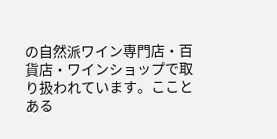の自然派ワイン専門店・百貨店・ワインショップで取り扱われています。こことある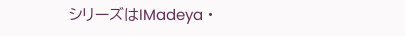シリーズはIMadeya・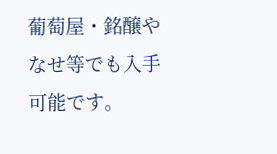葡萄屋・銘醸やなせ等でも入手可能です。